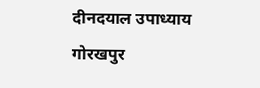दीनदयाल उपाध्याय गोरखपुर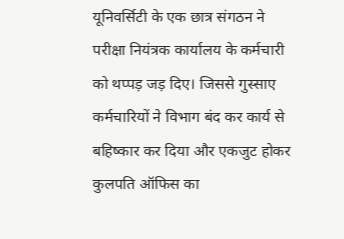यूनिवर्सिटी के एक छात्र संगठन ने परीक्षा नियंत्रक कार्यालय के कर्मचारी को थप्पड़ जड़ दिए। जिससे गुस्साए कर्मचारियों ने विभाग बंद कर कार्य से बहिष्कार कर दिया और एकजुट होकर कुलपति ऑफिस का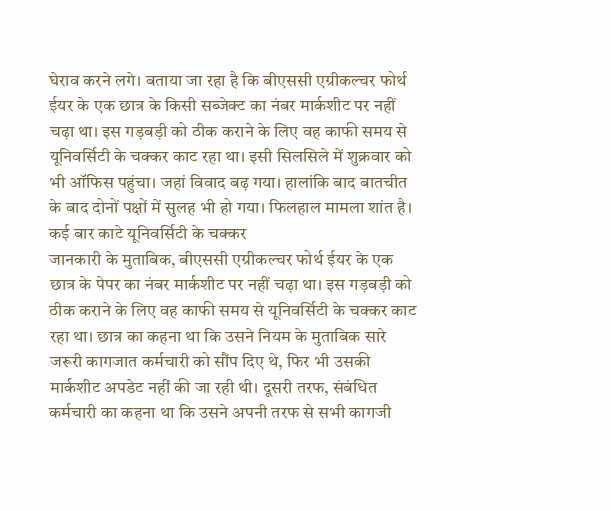घेराव करने लगे। बताया जा रहा है कि बीएससी एग्रीकल्चर फोर्थ ईयर के एक छात्र के किसी सब्जेक्ट का नंबर मार्कशीट पर नहीं चढ़ा था। इस गड़बड़ी को ठीक कराने के लिए वह काफी समय से यूनिवर्सिटी के चक्कर काट रहा था। इसी सिलसिले में शुक्रवार को भी ऑफिस पहुंचा। जहां विवाद बढ़ गया। हालांकि बाद बातचीत के बाद दोनों पक्षों में सुलह भी हो गया। फिलहाल मामला शांत है। कई बार काटे यूनिवर्सिटी के चक्कर
जानकारी के मुताबिक, बीएससी एग्रीकल्चर फोर्थ ईयर के एक छात्र के पेपर का नंबर मार्कशीट पर नहीं चढ़ा था। इस गड़बड़ी को ठीक कराने के लिए वह काफी समय से यूनिवर्सिटी के चक्कर काट रहा था। छात्र का कहना था कि उसने नियम के मुताबिक सारे जरूरी कागजात कर्मचारी को सौंप दिए थे, फिर भी उसकी मार्कशीट अपडेट नहीं की जा रही थी। दूसरी तरफ, संबंधित कर्मचारी का कहना था कि उसने अपनी तरफ से सभी कागजी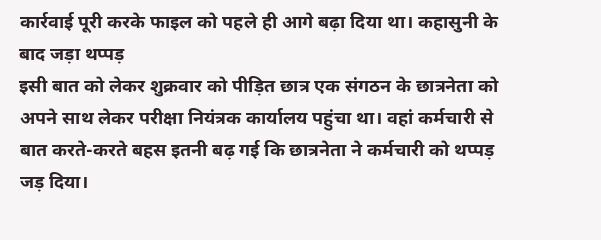कार्रवाई पूरी करके फाइल को पहले ही आगे बढ़ा दिया था। कहासुनी के बाद जड़ा थप्पड़
इसी बात को लेकर शुक्रवार को पीड़ित छात्र एक संगठन के छात्रनेता को अपने साथ लेकर परीक्षा नियंत्रक कार्यालय पहुंचा था। वहां कर्मचारी से बात करते-करते बहस इतनी बढ़ गई कि छात्रनेता ने कर्मचारी को थप्पड़ जड़ दिया।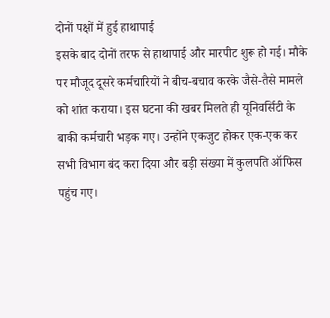दोनों पक्षों में हुई हाथापाई
इसके बाद दोनों तरफ से हाथापाई और मारपीट शुरू हो गई। मौके पर मौजूद दूसरे कर्मचारियों ने बीच-बचाव करके जैसे-तैसे मामले को शांत कराया। इस घटना की खबर मिलते ही यूनिवर्सिटी के बाकी कर्मचारी भड़क गए। उन्होंने एकजुट होकर एक-एक कर सभी विभाग बंद करा दिया और बड़ी संख्या में कुलपति ऑफिस पहुंच गए।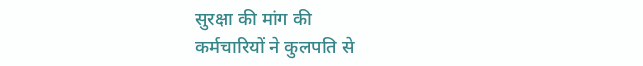सुरक्षा की मांग की
कर्मचारियों ने कुलपति से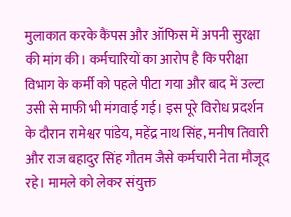मुलाकात करके कैंपस और ऑफिस में अपनी सुरक्षा की मांग की। कर्मचारियों का आरोप है कि परीक्षा विभाग के कर्मी को पहले पीटा गया और बाद में उल्टा उसी से माफी भी मंगवाई गई। इस पूरे विरोध प्रदर्शन के दौरान रामेश्वर पांडेय, महेंद्र नाथ सिंह, मनीष तिवारी और राज बहादुर सिंह गौतम जैसे कर्मचारी नेता मौजूद रहे। मामले को लेकर संयुक्त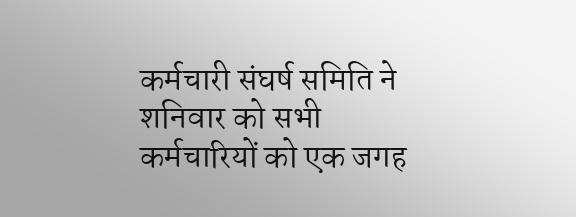कर्मचारी संघर्ष समिति ने शनिवार को सभी कर्मचारियों को एक जगह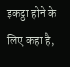इकट्ठा होने के लिए कहा है,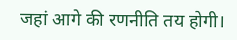जहां आगे की रणनीति तय होगी।